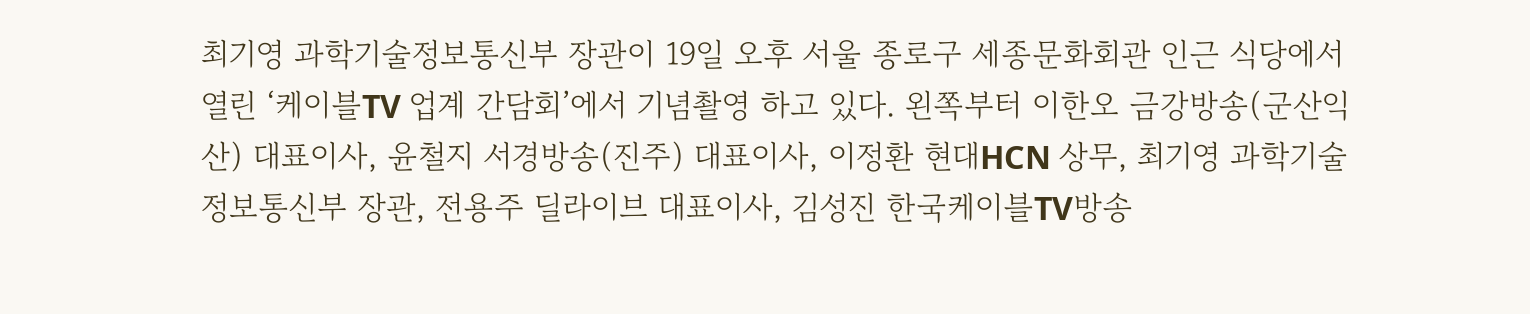최기영 과학기술정보통신부 장관이 19일 오후 서울 종로구 세종문화회관 인근 식당에서 열린 ‘케이블TV 업계 간담회’에서 기념촬영 하고 있다. 왼쪽부터 이한오 금강방송(군산익산) 대표이사, 윤철지 서경방송(진주) 대표이사, 이정환 현대HCN 상무, 최기영 과학기술정보통신부 장관, 전용주 딜라이브 대표이사, 김성진 한국케이블TV방송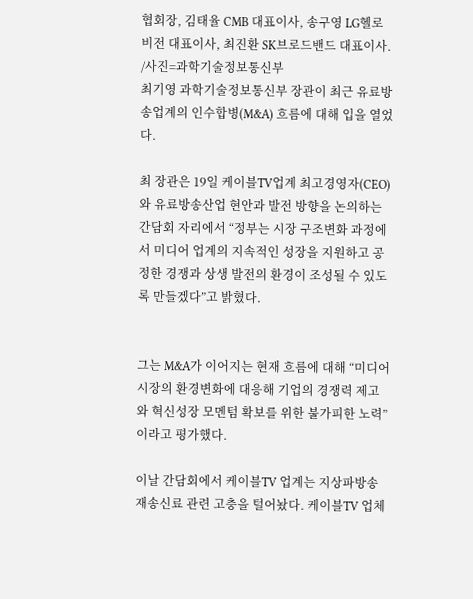협회장, 김태율 CMB 대표이사, 송구영 LG헬로비전 대표이사, 최진환 SK브로드밴드 대표이사. /사진=과학기술정보통신부
최기영 과학기술정보통신부 장관이 최근 유료방송업계의 인수합병(M&A) 흐름에 대해 입을 열었다.

최 장관은 19일 케이블TV업계 최고경영자(CEO)와 유료방송산업 현안과 발전 방향을 논의하는 간담회 자리에서 “정부는 시장 구조변화 과정에서 미디어 업계의 지속적인 성장을 지원하고 공정한 경쟁과 상생 발전의 환경이 조성될 수 있도록 만들겠다”고 밝혔다.


그는 M&A가 이어지는 현재 흐름에 대해 “미디어시장의 환경변화에 대응해 기업의 경쟁력 제고와 혁신성장 모멘텀 확보를 위한 불가피한 노력”이라고 평가했다.

이날 간담회에서 케이블TV 업계는 지상파방송 재송신료 관련 고충을 털어놨다. 케이블TV 업체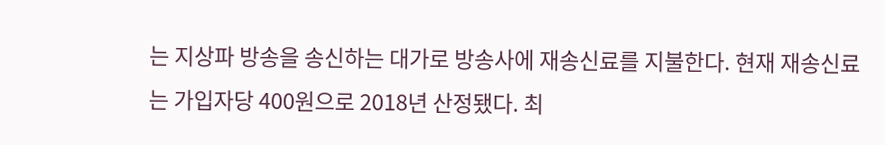는 지상파 방송을 송신하는 대가로 방송사에 재송신료를 지불한다. 현재 재송신료는 가입자당 400원으로 2018년 산정됐다. 최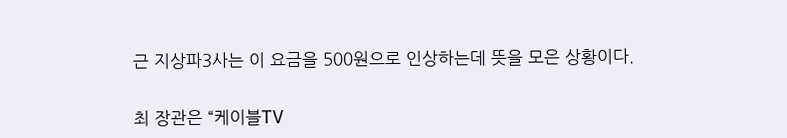근 지상파3사는 이 요금을 500원으로 인상하는데 뜻을 모은 상황이다.


최 장관은 “케이블TV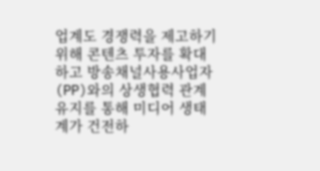업계도 경쟁력을 제고하기 위해 콘텐츠 투자를 확대하고 방송채널사용사업자(PP)와의 상생협력 관계 유지를 통해 미디어 생태계가 건전하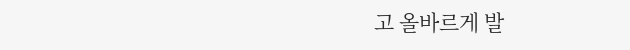고 올바르게 발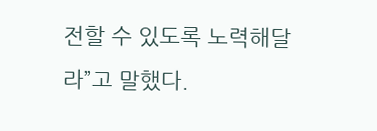전할 수 있도록 노력해달라”고 말했다.